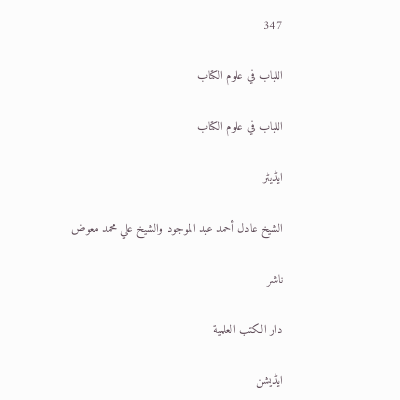347

اللباب في علوم الكتاب

اللباب في علوم الكتاب

ایڈیٹر

الشيخ عادل أحمد عبد الموجود والشيخ علي محمد معوض

ناشر

دار الكتب العلمية

ایڈیشن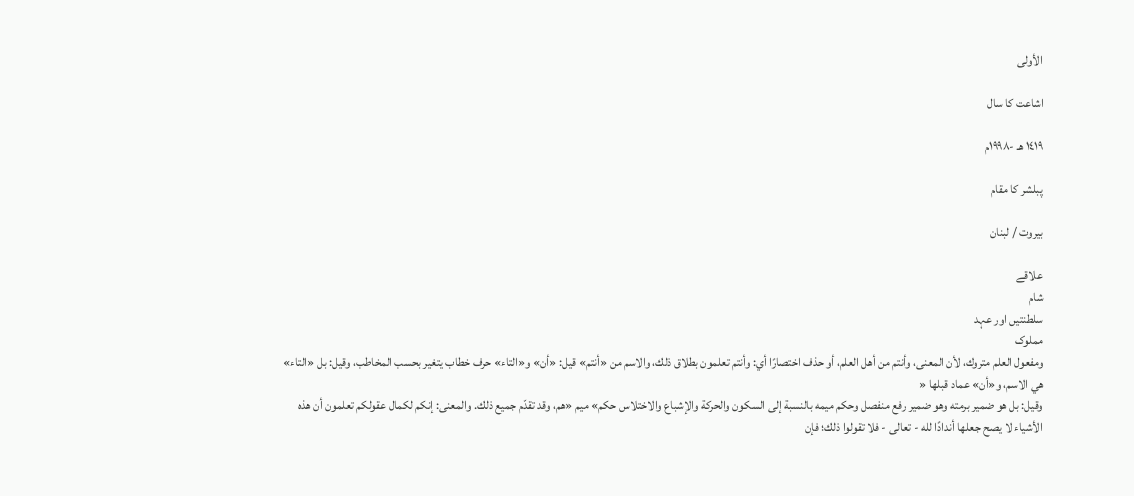الأولى

اشاعت کا سال

١٤١٩ هـ -١٩٩٨م

پبلشر کا مقام

بيروت / لبنان

علاقے
شام
سلطنتیں اور عہد
مملوک
ومفعول العلم متروك، لأن المعنى، وأنتم من أهل العلم، أو حذف اختصارًا أي: وأنتم تعلمون بطلاق ذلك، والاسم من «أنتم» قيل: «أن» و«التاء» حرف خطاب يتغير بحسب المخاطب، وقيل: بل «التاء» هي الاسم، و«أن» عماد قبلها «
وقيل: بل هو ضمير برمته وهو ضمير رفع منفصل وحكم ميمه بالنسبة إلى السكون والحركة والإشباع والاختلاس حكم» ميم «هم، وقد تقدّم جميع ذلك. والمعنى: إنكم لكمال عقولكم تعلمون أن هذه الأشياء لا يصح جعلها أندادًا لله - تعالى - فلا تقولوا ذلك؛ فإن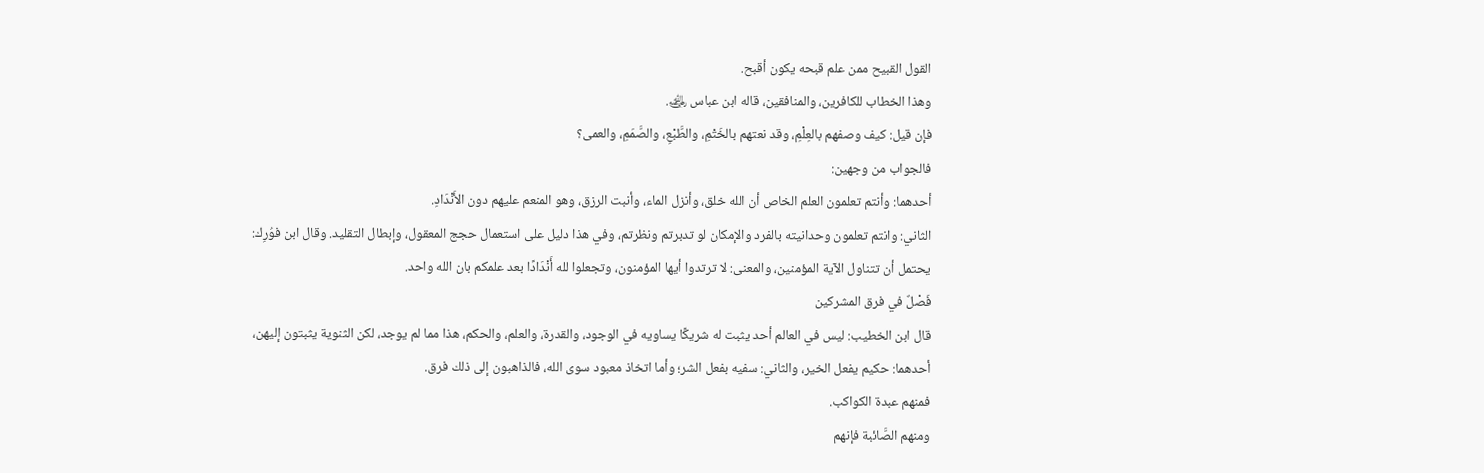القول القبيح ممن علم قبحه يكون أقبح.
وهذا الخطاب للكافرين، والمنافقين، قاله ابن عباس ﵁.
فإن قيل: كيف وصفهم بالعِلْمِ، وقد نعتهم بالخَتْمِ، والطَّبْعِ، والصَّمَمِ، والعمى؟
فالجواب من وجهين:
أحدهما: وأنتم تعلمون العلم الخاص أن الله خلق، وأنزل الماء، وأنبت الرزق، وهو المنعم عليهم دون الأَنْدَادِ.
الثاني: وانتم تعلمون وحدانيته بالفرد والإمكان لو تدبرتم ونظرتم، وفي هذا دليل على استعمال حجج المعقول، وإبطال التقليد. وقال ابن فوُرِك: يحتمل أن تتناول الآية المؤمنين، والمعنى: لا ترتدوا أيها المؤمنون، وتجعلوا لله أَنْدَادًا بعد علمكم بان الله واحد.
فَصْلٌ في فرق المشركين
قال ابن الخطيب: ليس في العالم أحد يثبت له شريكًا يساويه في الوجود، والقدرة، والعلم، والحكم، هذا مما لم يوجد، لكن الثنوية يثبتون إليهن، أحدهما: حكيم يفعل الخير، والثاني: سفيه بفعل الشر؛ وأما اتخاذ معبود سوى الله، فالذاهبون إلى ذلك فرق.
فمنهم عبدة الكواكب.
ومنهم الصَّائبة فإنهم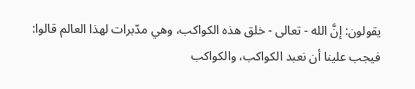يقولون: إنَّ الله - تعالى - خلق هذه الكواكب، وهي مدّبرات لهذا العالم قالوا: فيجب علينا أن نعبد الكواكب، والكواكب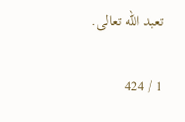تعبد الله تعالى.

1 / 424